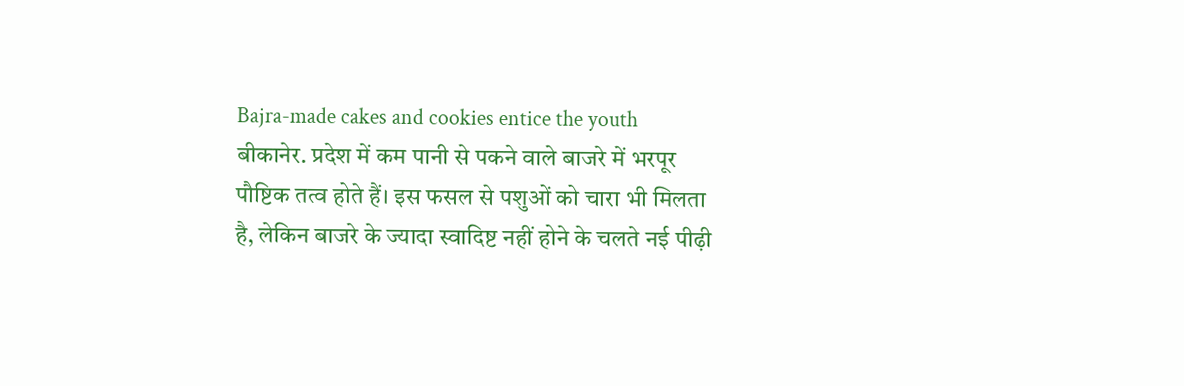Bajra-made cakes and cookies entice the youth
बीकानेर. प्रदेश में कम पानी से पकने वाले बाजरे में भरपूर पौष्टिक तत्व होते हैं। इस फसल से पशुओं को चारा भी मिलता है, लेकिन बाजरे के ज्यादा स्वादिष्ट नहीं होने के चलते नई पीढ़ी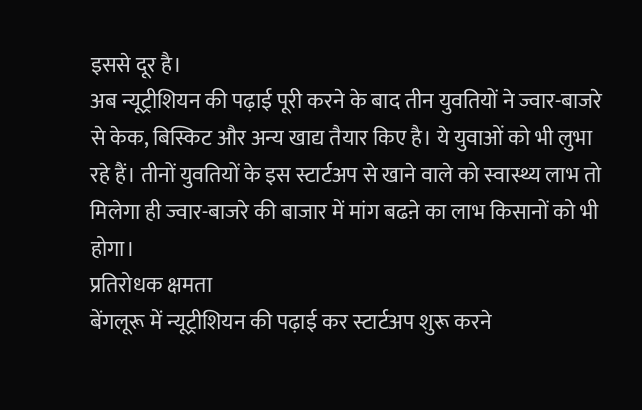इससे दूर है।
अब न्यूट्रीशियन की पढ़ाई पूरी करने के बाद तीन युवतियों ने ज्वार-बाजरे से केक, बिस्किट और अन्य खाद्य तैयार किए है। ये युवाओं को भी लुभा रहे हैं। तीनों युवतियों के इस स्टार्टअप से खाने वाले को स्वास्थ्य लाभ तो मिलेगा ही ज्वार-बाजरे की बाजार में मांग बढऩे का लाभ किसानों को भी होगा।
प्रतिरोधक क्षमता
बेंगलूरू में न्यूट्रीशियन की पढ़ाई कर स्टार्टअप शुरू करने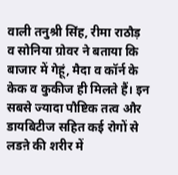वाली तनुश्री सिंह, रीमा राठौड़ व सोनिया ग्रोवर ने बताया कि बाजार में गेहूं, मैदा व कॉर्न के केक व कुकीज ही मिलते हैं। इन सबसे ज्यादा पौष्टिक तत्व और डायबिटीज सहित कई रोगों से लडऩे की शरीर में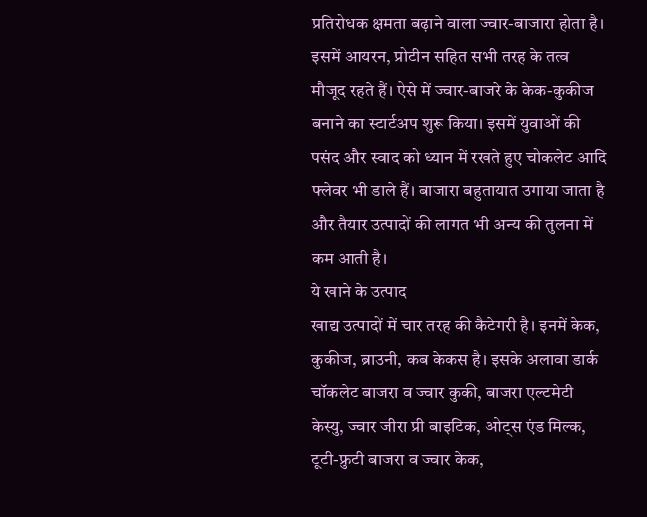प्रतिरोधक क्षमता बढ़ाने वाला ज्वार-बाजारा होता है।
इसमें आयरन, प्रोटीन सहित सभी तरह के तत्व मौजूद रहते हैं। ऐसे में ज्वार-बाजरे के केक-कुकीज बनाने का स्टार्टअप शुरू किया। इसमें युवाओं की पसंद और स्वाद को ध्यान में रखते हुए चोकलेट आदि फ्लेवर भी डाले हैं। बाजारा बहुतायात उगाया जाता है और तैयार उत्पादों की लागत भी अन्य की तुलना में कम आती है।
ये खाने के उत्पाद
खाद्य उत्पादों में चार तरह की कैटेगरी है। इनमें केक, कुकीज, ब्राउनी, कब केकस है। इसके अलावा डार्क चॉकलेट बाजरा व ज्वार कुकी, बाजरा एल्टमेटी केस्यु, ज्वार जीरा प्री बाइटिक, ओट्स एंड मिल्क, टूटी-फ्रुटी बाजरा व ज्वार केक,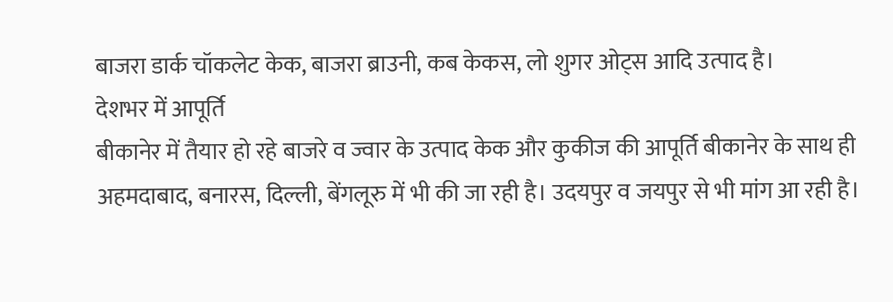बाजरा डार्क चॉकलेट केक, बाजरा ब्राउनी, कब केकस, लो शुगर ओट्स आदि उत्पाद है।
देशभर में आपूर्ति
बीकानेर में तैयार हो रहे बाजरे व ज्वार के उत्पाद केक और कुकीज की आपूर्ति बीकानेर के साथ ही अहमदाबाद, बनारस, दिल्ली, बेंगलूरु में भी की जा रही है। उदयपुर व जयपुर से भी मांग आ रही है।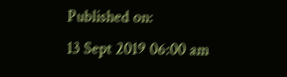Published on:
13 Sept 2019 06:00 am